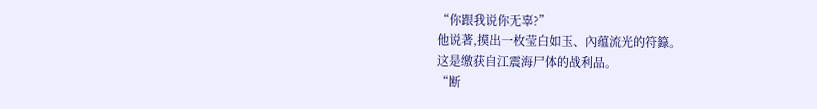“你跟我说你无辜?”
他说著,摸出一枚莹白如玉、內蕴流光的符籙。
这是缴获自江震海尸体的战利品。
“断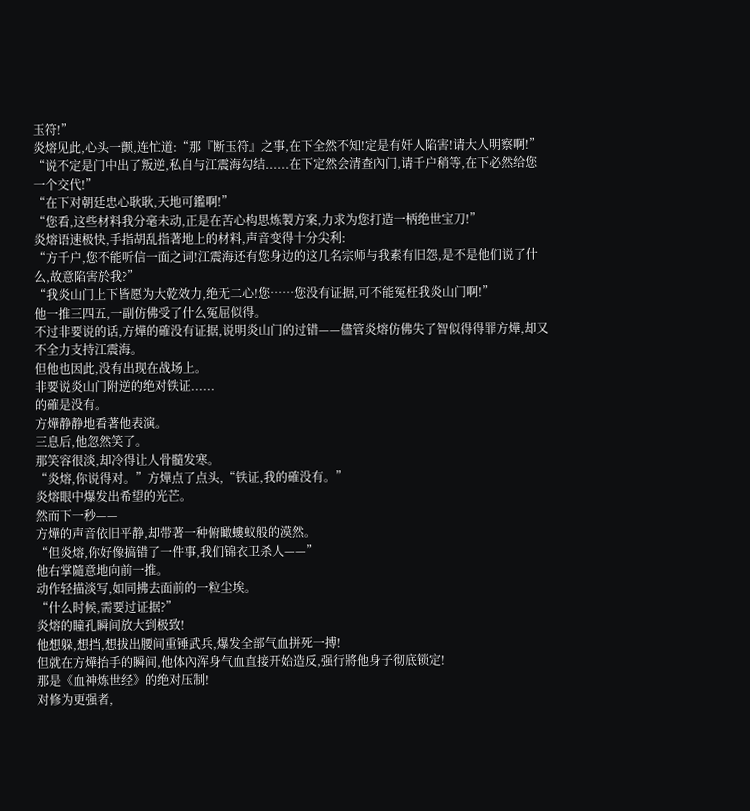玉符!”
炎熔见此,心头一颤,连忙道:“那『断玉符』之事,在下全然不知!定是有奸人陷害!请大人明察啊!”
“说不定是门中出了叛逆,私自与江震海勾结......在下定然会清查內门,请千户稍等,在下必然给您一个交代!”
“在下对朝廷忠心耿耿,天地可鑑啊!”
“您看,这些材料我分毫未动,正是在苦心构思炼製方案,力求为您打造一柄绝世宝刀!”
炎熔语速极快,手指胡乱指著地上的材料,声音变得十分尖利:
“方千户,您不能听信一面之词!江震海还有您身边的这几名宗师与我素有旧怨,是不是他们说了什么,故意陷害於我?”
“我炎山门上下皆愿为大乾效力,绝无二心!您……您没有证据,可不能冤枉我炎山门啊!”
他一推三四五,一副仿佛受了什么冤屈似得。
不过非要说的话,方燁的確没有证据,说明炎山门的过错——儘管炎熔仿佛失了智似得得罪方燁,却又不全力支持江震海。
但他也因此,没有出现在战场上。
非要说炎山门附逆的绝对铁证......
的確是没有。
方燁静静地看著他表演。
三息后,他忽然笑了。
那笑容很淡,却冷得让人骨髓发寒。
“炎熔,你说得对。”方燁点了点头,“铁证,我的確没有。”
炎熔眼中爆发出希望的光芒。
然而下一秒——
方燁的声音依旧平静,却带著一种俯瞰螻蚁般的漠然。
“但炎熔,你好像搞错了一件事,我们锦衣卫杀人——”
他右掌隨意地向前一推。
动作轻描淡写,如同拂去面前的一粒尘埃。
“什么时候,需要过证据?”
炎熔的瞳孔瞬间放大到极致!
他想躲,想挡,想拔出腰间重锤武兵,爆发全部气血拼死一搏!
但就在方燁抬手的瞬间,他体內浑身气血直接开始造反,强行將他身子彻底锁定!
那是《血神炼世经》的绝对压制!
对修为更强者,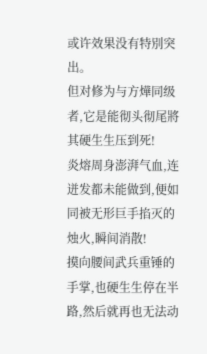或许效果没有特別突出。
但对修为与方燁同级者,它是能彻头彻尾將其硬生生压到死!
炎熔周身澎湃气血,连迸发都未能做到,便如同被无形巨手掐灭的烛火,瞬间消散!
摸向腰间武兵重锤的手掌,也硬生生停在半路,然后就再也无法动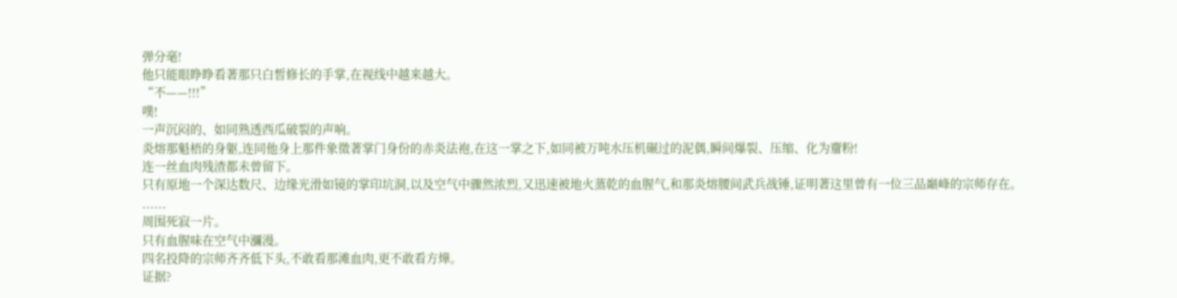弹分毫!
他只能眼睁睁看著那只白皙修长的手掌,在视线中越来越大。
“不——!!!”
噗!
一声沉闷的、如同熟透西瓜破裂的声响。
炎熔那魁梧的身躯,连同他身上那件象徵著掌门身份的赤炎法袍,在这一掌之下,如同被万吨水压机碾过的泥偶,瞬间爆裂、压缩、化为齏粉!
连一丝血肉残渣都未曾留下。
只有原地一个深达数尺、边缘光滑如镜的掌印坑洞,以及空气中骤然浓烈,又迅速被地火蒸乾的血腥气,和那炎熔腰间武兵战锤,证明著这里曾有一位三品巔峰的宗师存在。
......
周围死寂一片。
只有血腥味在空气中瀰漫。
四名投降的宗师齐齐低下头,不敢看那滩血肉,更不敢看方燁。
证据?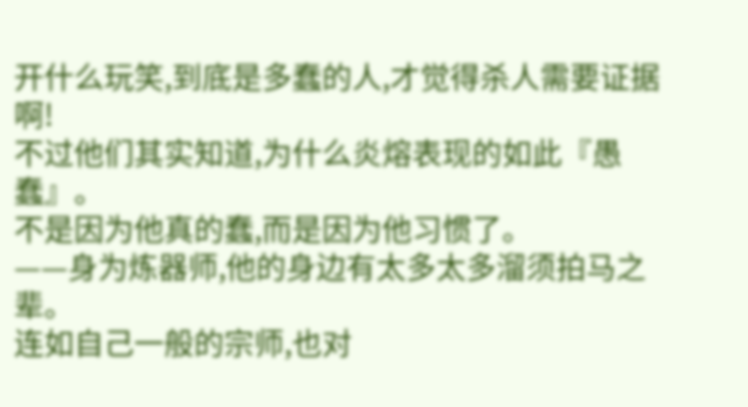开什么玩笑,到底是多蠢的人,才觉得杀人需要证据啊!
不过他们其实知道,为什么炎熔表现的如此『愚蠢』。
不是因为他真的蠢,而是因为他习惯了。
——身为炼器师,他的身边有太多太多溜须拍马之辈。
连如自己一般的宗师,也对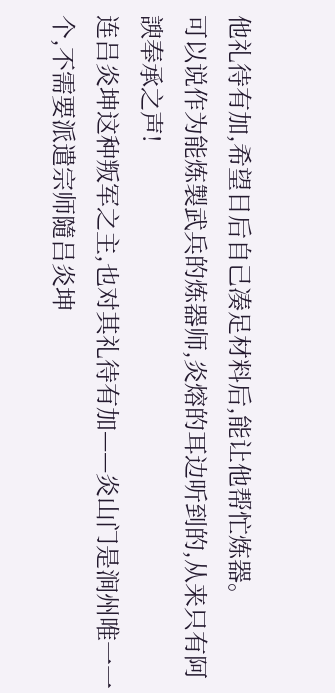他礼待有加,希望日后自己凑足材料后,能让他帮忙炼器。
可以说作为能炼製武兵的炼器师,炎熔的耳边听到的,从来只有阿諛奉承之声!
连吕炎坤这种叛军之主,也对其礼待有加——炎山门是涧州唯一一个,不需要派遣宗师隨吕炎坤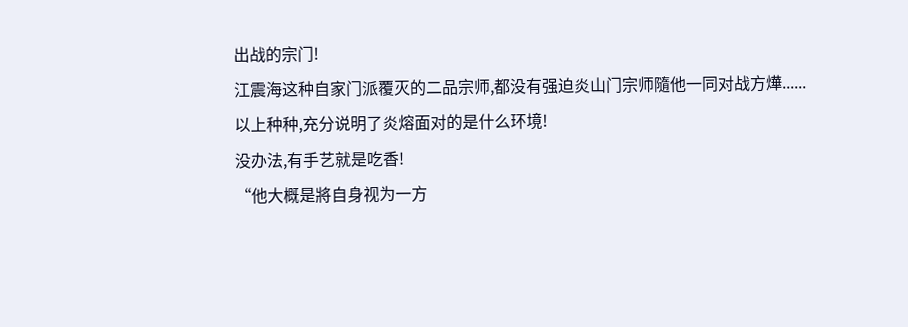出战的宗门!
江震海这种自家门派覆灭的二品宗师,都没有强迫炎山门宗师隨他一同对战方燁......
以上种种,充分说明了炎熔面对的是什么环境!
没办法,有手艺就是吃香!
“他大概是將自身视为一方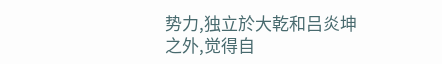势力,独立於大乾和吕炎坤之外,觉得自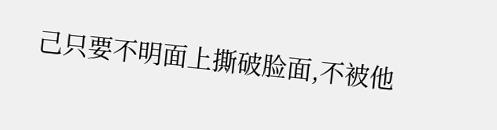己只要不明面上撕破脸面,不被他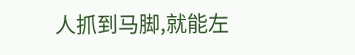人抓到马脚,就能左